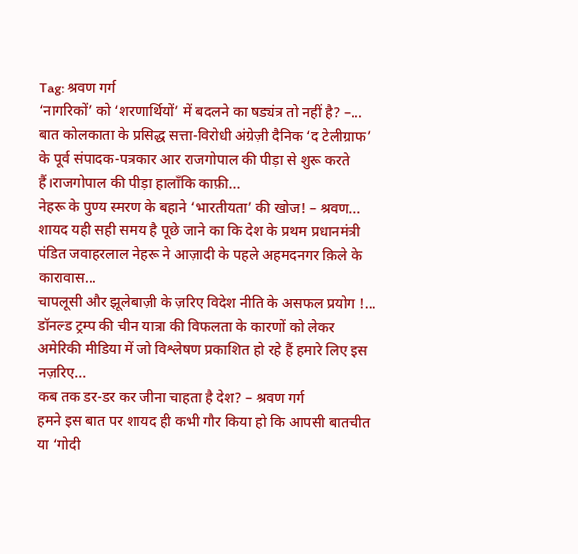Tag: श्रवण गर्ग
‘नागरिकों’ को ‘शरणार्थियों’ में बदलने का षड्यंत्र तो नहीं है? –...
बात कोलकाता के प्रसिद्ध सत्ता-विरोधी अंग्रेज़ी दैनिक ‘द टेलीग्राफ’ के पूर्व संपादक-पत्रकार आर राजगोपाल की पीड़ा से शुरू करते हैं।राजगोपाल की पीड़ा हालाँकि काफ़ी...
नेहरू के पुण्य स्मरण के बहाने ‘भारतीयता’ की खोज! – श्रवण...
शायद यही सही समय है पूछे जाने का कि देश के प्रथम प्रधानमंत्री पंडित जवाहरलाल नेहरू ने आज़ादी के पहले अहमदनगर क़िले के कारावास...
चापलूसी और झूलेबाज़ी के ज़रिए विदेश नीति के असफल प्रयोग !...
डॉनल्ड ट्रम्प की चीन यात्रा की विफलता के कारणों को लेकर अमेरिकी मीडिया में जो विश्लेषण प्रकाशित हो रहे हैं हमारे लिए इस नज़रिए...
कब तक डर-डर कर जीना चाहता है देश? – श्रवण गर्ग
हमने इस बात पर शायद ही कभी गौर किया हो कि आपसी बातचीत या ‘गोदी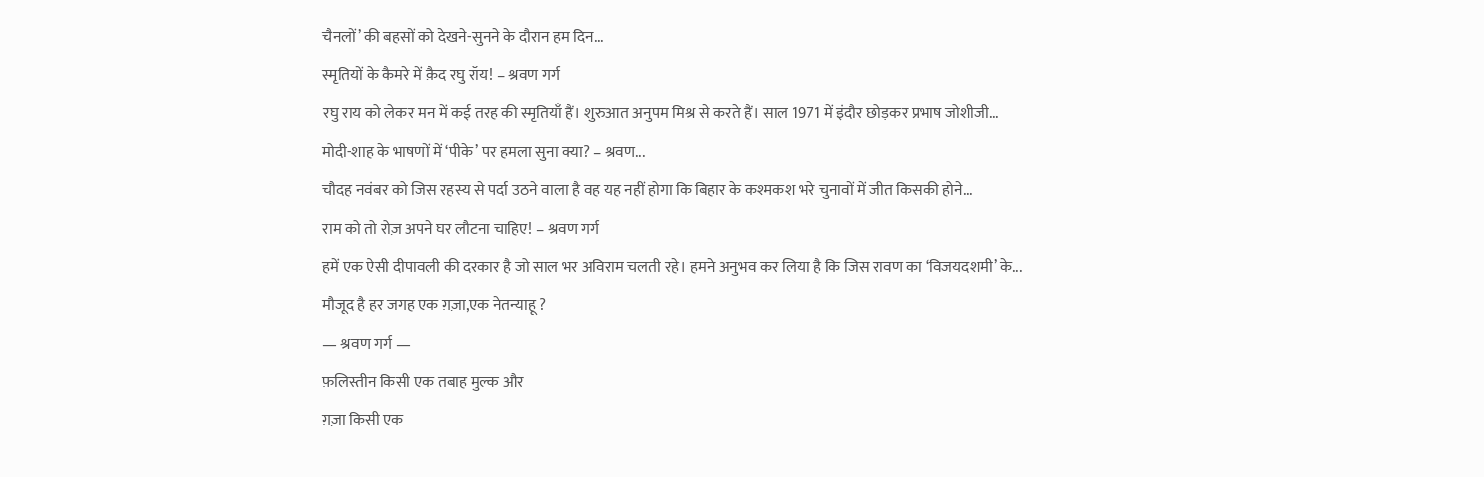चैनलों’ की बहसों को देखने-सुनने के दौरान हम दिन...
स्मृतियों के कैमरे में क़ैद रघु रॉय! – श्रवण गर्ग
रघु राय को लेकर मन में कई तरह की स्मृतियाँ हैं। शुरुआत अनुपम मिश्र से करते हैं। साल 1971 में इंदौर छोड़कर प्रभाष जोशीजी...
मोदी-शाह के भाषणों में ‘पीके’ पर हमला सुना क्या? – श्रवण...
चौदह नवंबर को जिस रहस्य से पर्दा उठने वाला है वह यह नहीं होगा कि बिहार के कश्मकश भरे चुनावों में जीत किसकी होने...
राम को तो रोज़ अपने घर लौटना चाहिए! – श्रवण गर्ग
हमें एक ऐसी दीपावली की दरकार है जो साल भर अविराम चलती रहे। हमने अनुभव कर लिया है कि जिस रावण का ‘विजयदशमी’ के...
मौजूद है हर जगह एक ग़ज़ा,एक नेतन्याहू ?
— श्रवण गर्ग —
फ़लिस्तीन किसी एक तबाह मुल्क और
ग़ज़ा किसी एक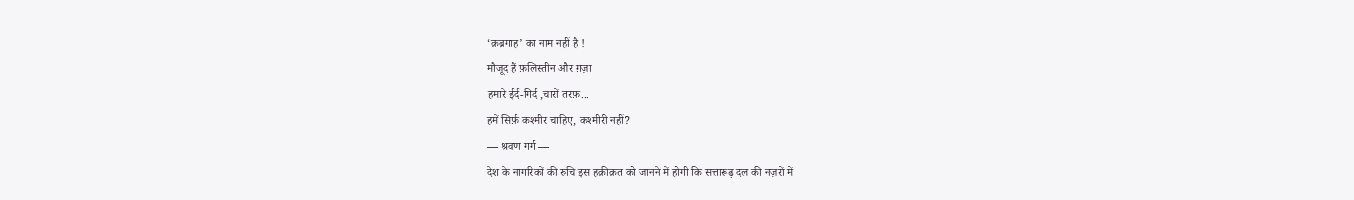‘क़ब्रगाह’ का नाम नहीं है !
मौजूद हैं फ़लिस्तीन और ग़ज़ा
हमारे ईर्द-गिर्द ,चारों तरफ़...
हमें सिर्फ़ कश्मीर चाहिए, कश्मीरी नहीं?
— श्रवण गर्ग —
देश के नागरिकों की रुचि इस हक़ीक़त को जानने में होगी कि सत्तारूढ़ दल की नज़रों में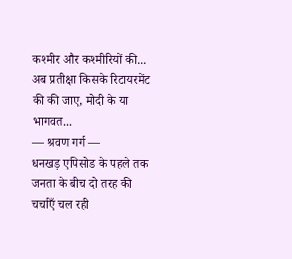कश्मीर और कश्मीरियों की...
अब प्रतीक्षा किसके रिटायरमेंट की की जाए, मोदी के या भागवत...
— श्रवण गर्ग —
धनखड़ एपिसोड के पहले तक जनता के बीच दो तरह की चर्चाएँ चल रही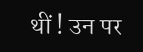थीं ! उन पर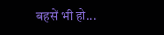बहसें भी हो...